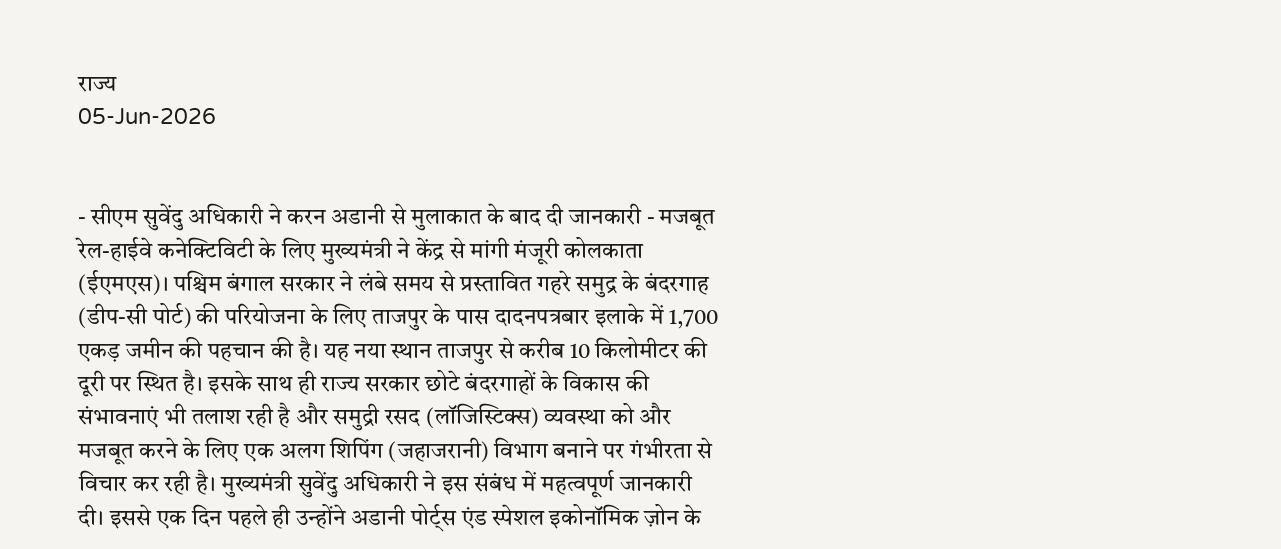राज्य
05-Jun-2026


- सीएम सुवेंदु अधिकारी ने करन अडानी से मुलाकात के बाद दी जानकारी - मजबूत रेल-हाईवे कनेक्टिविटी के लिए मुख्यमंत्री ने केंद्र से मांगी मंजूरी कोलकाता (ईएमएस)। पश्चिम बंगाल सरकार ने लंबे समय से प्रस्तावित गहरे समुद्र के बंदरगाह (डीप-सी पोर्ट) की परियोजना के लिए ताजपुर के पास दादनपत्रबार इलाके में 1,700 एकड़ जमीन की पहचान की है। यह नया स्थान ताजपुर से करीब 10 किलोमीटर की दूरी पर स्थित है। इसके साथ ही राज्य सरकार छोटे बंदरगाहों के विकास की संभावनाएं भी तलाश रही है और समुद्री रसद (लॉजिस्टिक्स) व्यवस्था को और मजबूत करने के लिए एक अलग शिपिंग (जहाजरानी) विभाग बनाने पर गंभीरता से विचार कर रही है। मुख्यमंत्री सुवेंदु अधिकारी ने इस संबंध में महत्वपूर्ण जानकारी दी। इससे एक दिन पहले ही उन्होंने अडानी पोर्ट्स एंड स्पेशल इकोनॉमिक ज़ोन के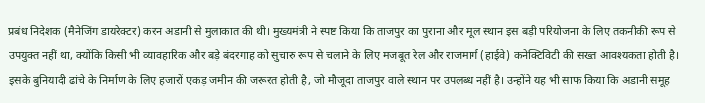प्रबंध निदेशक (मैनेजिंग डायरेक्टर) करन अडानी से मुलाकात की थी। मुख्यमंत्री ने स्पष्ट किया कि ताजपुर का पुराना और मूल स्थान इस बड़ी परियोजना के लिए तकनीकी रूप से उपयुक्त नहीं था, क्योंकि किसी भी व्यावहारिक और बड़े बंदरगाह को सुचारु रूप से चलाने के लिए मजबूत रेल और राजमार्ग (हाईवे) कनेक्टिविटी की सख्त आवश्यकता होती है। इसके बुनियादी ढांचे के निर्माण के लिए हजारों एकड़ जमीन की जरूरत होती है, जो मौजूदा ताजपुर वाले स्थान पर उपलब्ध नहीं है। उन्होंने यह भी साफ किया कि अडानी समूह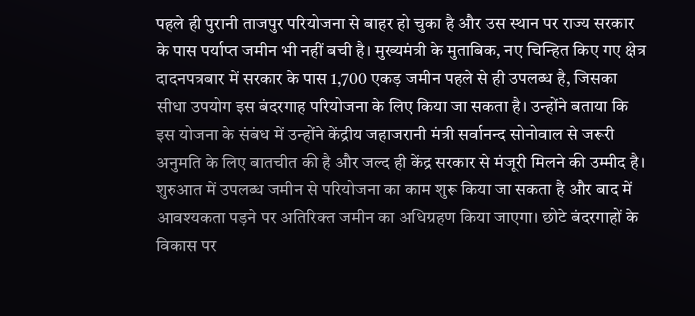पहले ही पुरानी ताजपुर परियोजना से बाहर हो चुका है और उस स्थान पर राज्य सरकार के पास पर्याप्त जमीन भी नहीं बची है। मुख्यमंत्री के मुताबिक, नए चिन्हित किए गए क्षेत्र दादनपत्रबार में सरकार के पास 1,700 एकड़ जमीन पहले से ही उपलब्ध है, जिसका सीधा उपयोग इस बंदरगाह परियोजना के लिए किया जा सकता है। उन्होंने बताया कि इस योजना के संबंध में उन्होंने केंद्रीय जहाजरानी मंत्री सर्वानन्द सोनोवाल से जरूरी अनुमति के लिए बातचीत की है और जल्द ही केंद्र सरकार से मंजूरी मिलने की उम्मीद है। शुरुआत में उपलब्ध जमीन से परियोजना का काम शुरू किया जा सकता है और बाद में आवश्यकता पड़ने पर अतिरिक्त जमीन का अधिग्रहण किया जाएगा। छोटे बंदरगाहों के विकास पर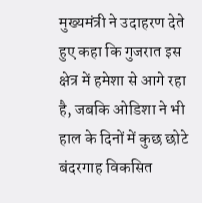मुख्यमंत्री ने उदाहरण देते हुए कहा कि गुजरात इस क्षेत्र में हमेशा से आगे रहा है, जबकि ओडिशा ने भी हाल के दिनों में कुछ छोटे बंदरगाह विकसित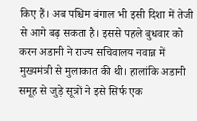किए हैं। अब पश्चिम बंगाल भी इसी दिशा में तेजी से आगे बढ़ सकता है। इससे पहले बुधवार को करन अडानी ने राज्य सचिवालय नवान्न में मुख्यमंत्री से मुलाकात की थी। हालांकि अडानी समूह से जुड़े सूत्रों ने इसे सिर्फ एक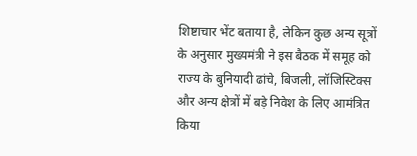शिष्टाचार भेंट बताया है, लेकिन कुछ अन्य सूत्रों के अनुसार मुख्यमंत्री ने इस बैठक में समूह को राज्य के बुनियादी ढांचे, बिजली, लॉजिस्टिक्स और अन्य क्षेत्रों में बड़े निवेश के लिए आमंत्रित किया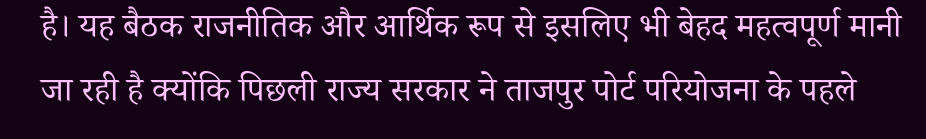है। यह बैठक राजनीतिक और आर्थिक रूप से इसलिए भी बेहद महत्वपूर्ण मानी जा रही है क्योंकि पिछली राज्य सरकार ने ताजपुर पोर्ट परियोजना के पहले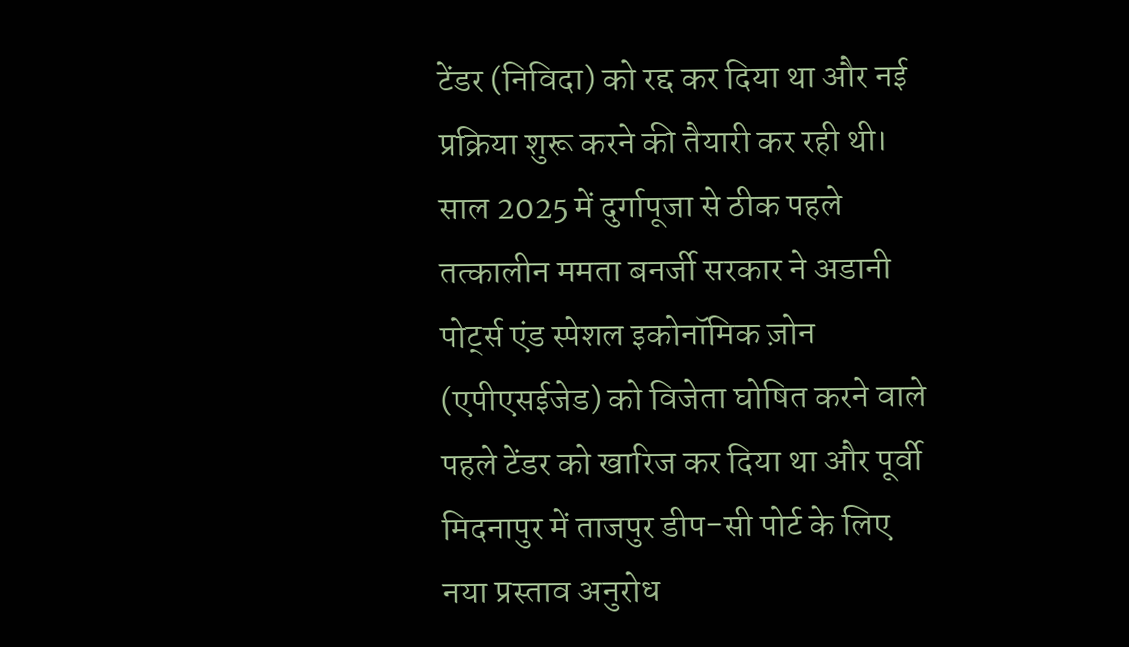टेंडर (निविदा) को रद्द कर दिया था और नई प्रक्रिया शुरू करने की तैयारी कर रही थी। साल 2025 में दुर्गापूजा से ठीक पहले तत्कालीन ममता बनर्जी सरकार ने अडानी पोर्ट्स एंड स्पेशल इकोनॉमिक ज़ोन (एपीएसईजेड) को विजेता घोषित करने वाले पहले टेंडर को खारिज कर दिया था और पूर्वी मिदनापुर में ताजपुर डीप-सी पोर्ट के लिए नया प्रस्ताव अनुरोध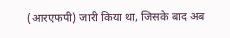(आरएफपी) जारी किया था, जिसके बाद अब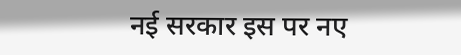नई सरकार इस पर नए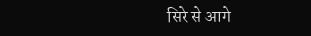सिरे से आगे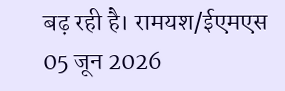बढ़ रही है। रामयश/ईएमएस 05 जून 2026